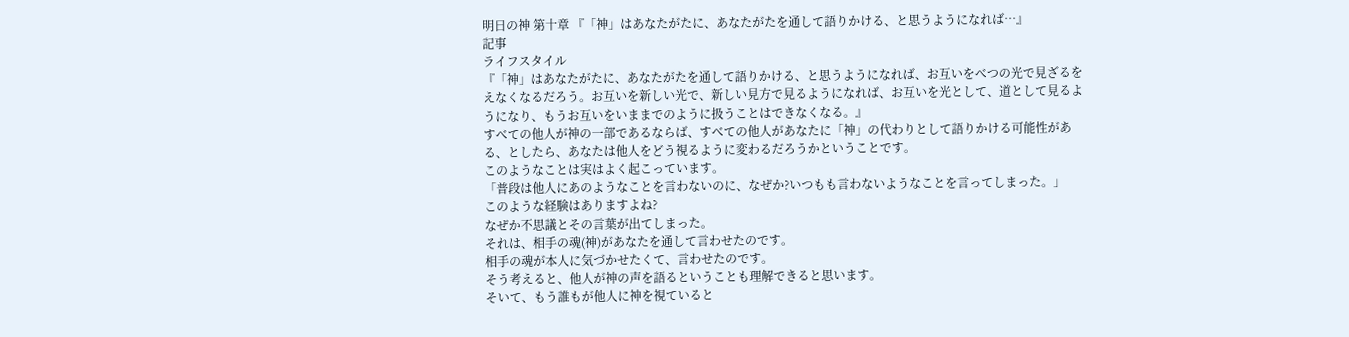明日の神 第十章 『「神」はあなたがたに、あなたがたを通して語りかける、と思うようになれば…』
記事
ライフスタイル
『「神」はあなたがたに、あなたがたを通して語りかける、と思うようになれば、お互いをべつの光で見ざるをえなくなるだろう。お互いを新しい光で、新しい見方で見るようになれば、お互いを光として、道として見るようになり、もうお互いをいままでのように扱うことはできなくなる。』
すべての他人が神の一部であるならば、すべての他人があなたに「神」の代わりとして語りかける可能性がある、としたら、あなたは他人をどう視るように変わるだろうかということです。
このようなことは実はよく起こっています。
「普段は他人にあのようなことを言わないのに、なぜか?いつもも言わないようなことを言ってしまった。」
このような経験はありますよね?
なぜか不思議とその言葉が出てしまった。
それは、相手の魂(神)があなたを通して言わせたのです。
相手の魂が本人に気づかせたくて、言わせたのです。
そう考えると、他人が神の声を語るということも理解できると思います。
そいて、もう誰もが他人に神を視ていると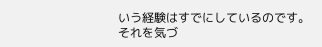いう経験はすでにしているのです。
それを気づ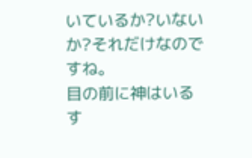いているか?いないか?それだけなのですね。
目の前に神はいる
す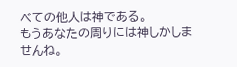べての他人は神である。
もうあなたの周りには神しかしませんね。